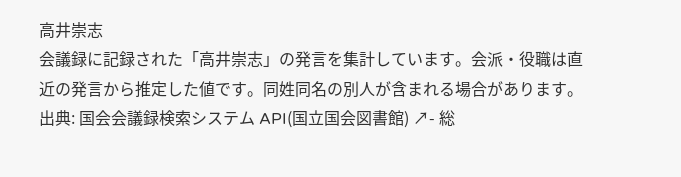高井崇志
会議録に記録された「高井崇志」の発言を集計しています。会派・役職は直近の発言から推定した値です。同姓同名の別人が含まれる場合があります。
出典: 国会会議録検索システム API(国立国会図書館) ↗- 総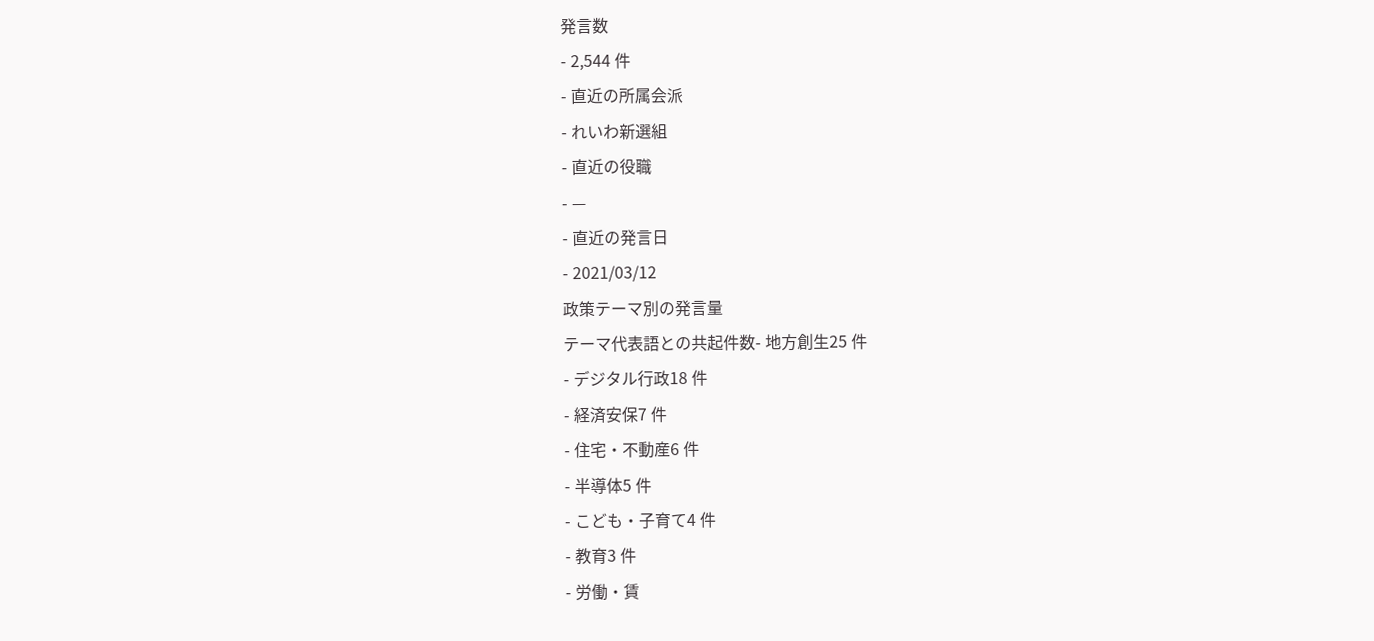発言数
- 2,544 件
- 直近の所属会派
- れいわ新選組
- 直近の役職
- —
- 直近の発言日
- 2021/03/12
政策テーマ別の発言量
テーマ代表語との共起件数- 地方創生25 件
- デジタル行政18 件
- 経済安保7 件
- 住宅・不動産6 件
- 半導体5 件
- こども・子育て4 件
- 教育3 件
- 労働・賃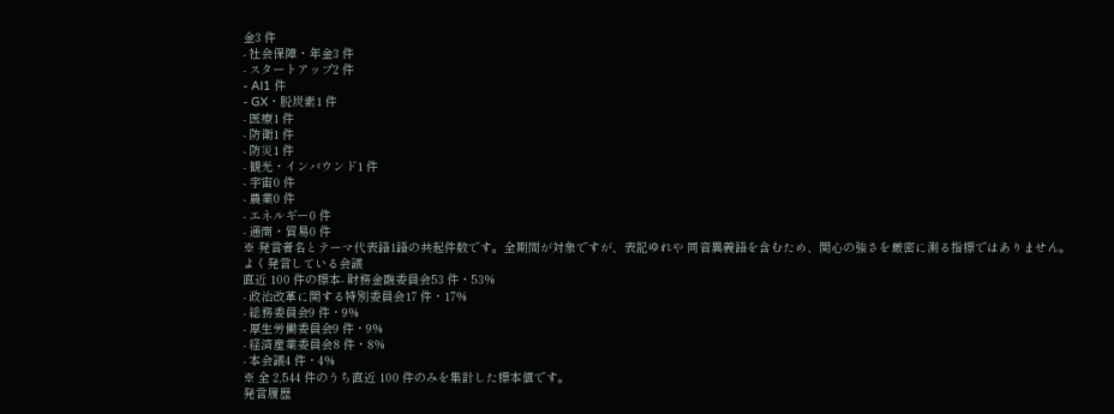金3 件
- 社会保障・年金3 件
- スタートアップ2 件
- AI1 件
- GX・脱炭素1 件
- 医療1 件
- 防衛1 件
- 防災1 件
- 観光・インバウンド1 件
- 宇宙0 件
- 農業0 件
- エネルギー0 件
- 通商・貿易0 件
※ 発言者名とテーマ代表語1語の共起件数です。全期間が対象ですが、表記ゆれや 同音異義語を含むため、関心の強さを厳密に測る指標ではありません。
よく発言している会議
直近 100 件の標本- 財務金融委員会53 件・53%
- 政治改革に関する特別委員会17 件・17%
- 総務委員会9 件・9%
- 厚生労働委員会9 件・9%
- 経済産業委員会8 件・8%
- 本会議4 件・4%
※ 全 2,544 件のうち直近 100 件のみを集計した標本値です。
発言履歴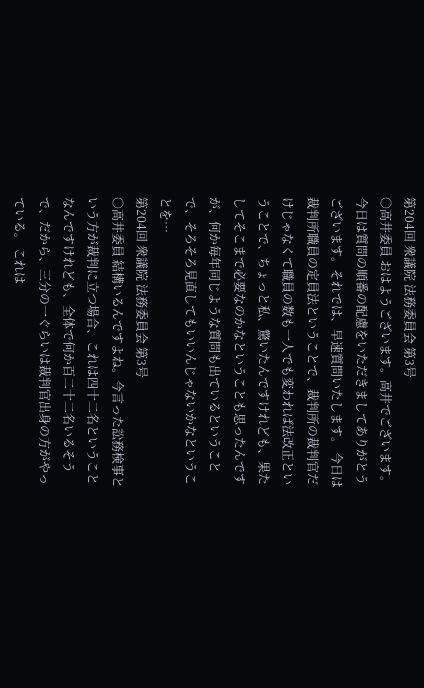第204回 衆議院 法務委員会 第3号
○高井委員 おはようございます。高井でございます。 今日は質問の順番の配慮をいただきましてありがとうございます。それでは、早速質問いたします。 今日は裁判所職員の定員法ということで、裁判所の裁判官だけじゃなくて職員の数も一人でも変われば法改正ということで、ちょっと私、驚いたんですけれども、果たしてそこまで必要なのかなということも思ったんですが、何か毎年同じような質問も出ているということで、そろそろ見直してもいいんじゃないかなということを…
第204回 衆議院 法務委員会 第3号
○高井委員 結構いるんですよね。今言った訟務検事という方が裁判に立つ場合、これは四十二名ということなんですけれども、全体で何か百二十二名いるそうで、だから、三分の一ぐらいは裁判官出身の方がやっている。 これは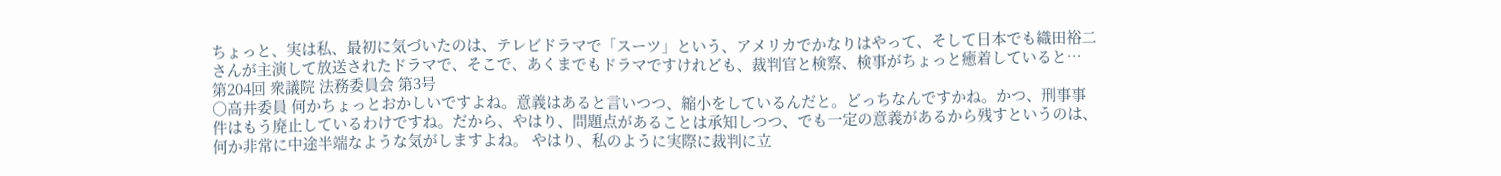ちょっと、実は私、最初に気づいたのは、テレビドラマで「スーツ」という、アメリカでかなりはやって、そして日本でも織田裕二さんが主演して放送されたドラマで、そこで、あくまでもドラマですけれども、裁判官と検察、検事がちょっと癒着していると…
第204回 衆議院 法務委員会 第3号
○高井委員 何かちょっとおかしいですよね。意義はあると言いつつ、縮小をしているんだと。どっちなんですかね。かつ、刑事事件はもう廃止しているわけですね。だから、やはり、問題点があることは承知しつつ、でも一定の意義があるから残すというのは、何か非常に中途半端なような気がしますよね。 やはり、私のように実際に裁判に立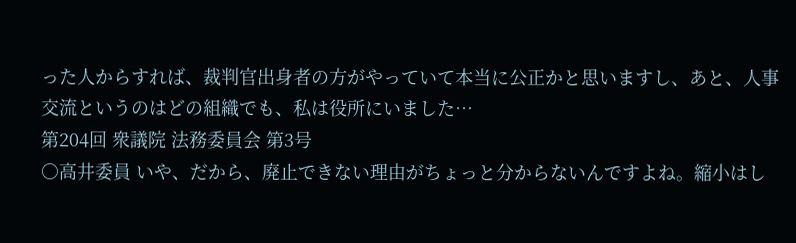った人からすれば、裁判官出身者の方がやっていて本当に公正かと思いますし、あと、人事交流というのはどの組織でも、私は役所にいました…
第204回 衆議院 法務委員会 第3号
○高井委員 いや、だから、廃止できない理由がちょっと分からないんですよね。縮小はし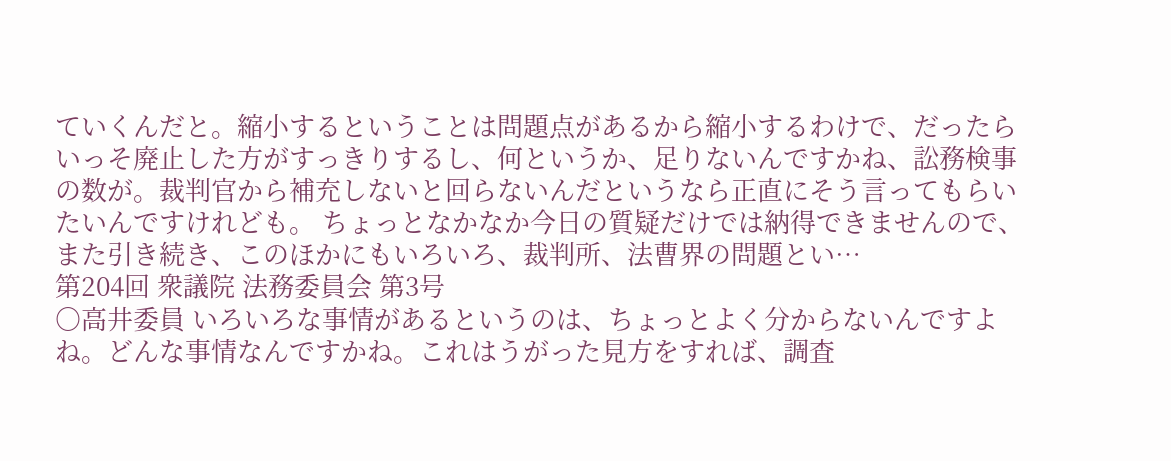ていくんだと。縮小するということは問題点があるから縮小するわけで、だったらいっそ廃止した方がすっきりするし、何というか、足りないんですかね、訟務検事の数が。裁判官から補充しないと回らないんだというなら正直にそう言ってもらいたいんですけれども。 ちょっとなかなか今日の質疑だけでは納得できませんので、また引き続き、このほかにもいろいろ、裁判所、法曹界の問題とい…
第204回 衆議院 法務委員会 第3号
○高井委員 いろいろな事情があるというのは、ちょっとよく分からないんですよね。どんな事情なんですかね。これはうがった見方をすれば、調査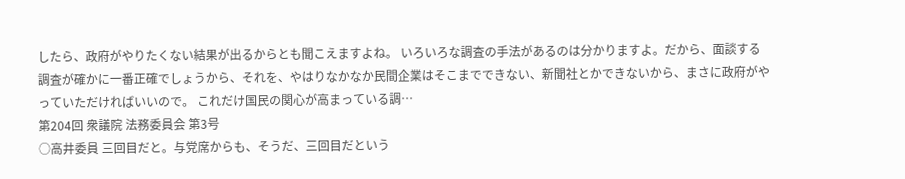したら、政府がやりたくない結果が出るからとも聞こえますよね。 いろいろな調査の手法があるのは分かりますよ。だから、面談する調査が確かに一番正確でしょうから、それを、やはりなかなか民間企業はそこまでできない、新聞社とかできないから、まさに政府がやっていただければいいので。 これだけ国民の関心が高まっている調…
第204回 衆議院 法務委員会 第3号
○高井委員 三回目だと。与党席からも、そうだ、三回目だという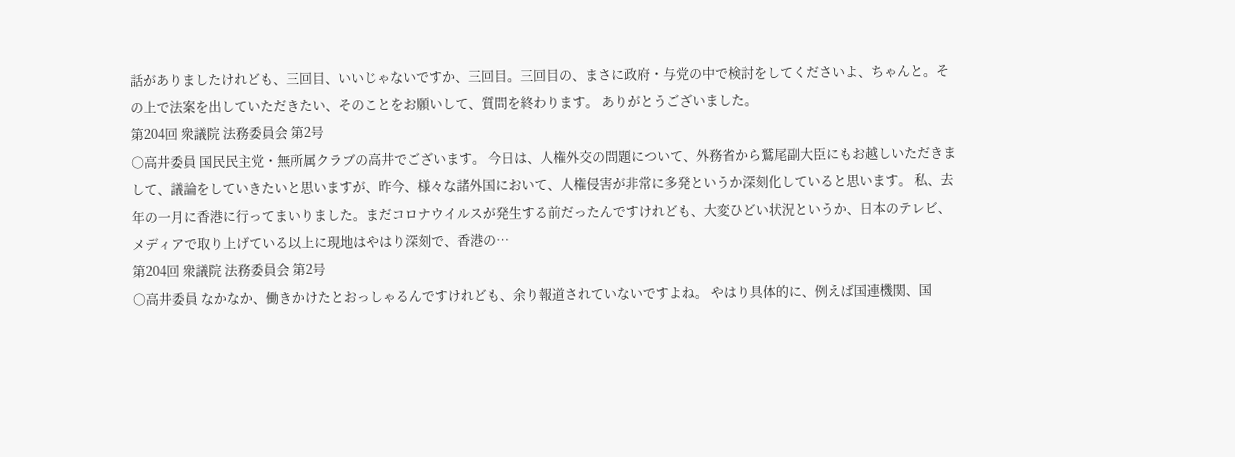話がありましたけれども、三回目、いいじゃないですか、三回目。三回目の、まさに政府・与党の中で検討をしてくださいよ、ちゃんと。その上で法案を出していただきたい、そのことをお願いして、質問を終わります。 ありがとうございました。
第204回 衆議院 法務委員会 第2号
○高井委員 国民民主党・無所属クラブの高井でございます。 今日は、人権外交の問題について、外務省から鷲尾副大臣にもお越しいただきまして、議論をしていきたいと思いますが、昨今、様々な諸外国において、人権侵害が非常に多発というか深刻化していると思います。 私、去年の一月に香港に行ってまいりました。まだコロナウイルスが発生する前だったんですけれども、大変ひどい状況というか、日本のテレビ、メディアで取り上げている以上に現地はやはり深刻で、香港の…
第204回 衆議院 法務委員会 第2号
○高井委員 なかなか、働きかけたとおっしゃるんですけれども、余り報道されていないですよね。 やはり具体的に、例えば国連機関、国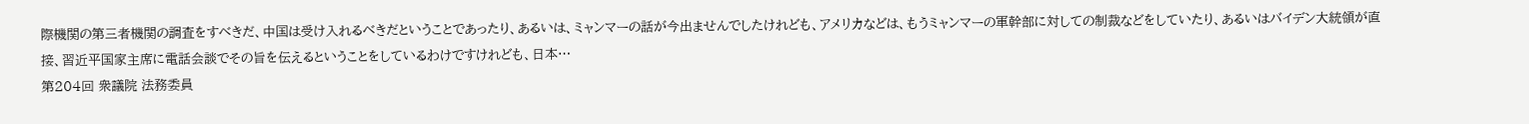際機関の第三者機関の調査をすべきだ、中国は受け入れるべきだということであったり、あるいは、ミャンマーの話が今出ませんでしたけれども、アメリカなどは、もうミャンマーの軍幹部に対しての制裁などをしていたり、あるいはバイデン大統領が直接、習近平国家主席に電話会談でその旨を伝えるということをしているわけですけれども、日本…
第204回 衆議院 法務委員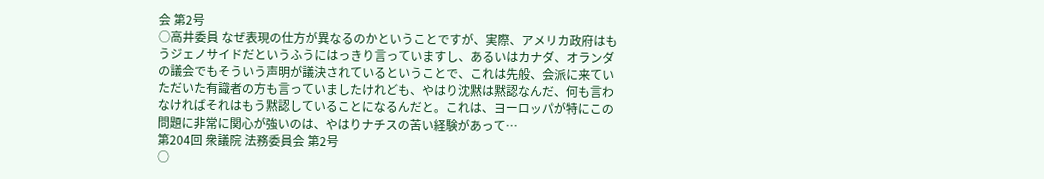会 第2号
○高井委員 なぜ表現の仕方が異なるのかということですが、実際、アメリカ政府はもうジェノサイドだというふうにはっきり言っていますし、あるいはカナダ、オランダの議会でもそういう声明が議決されているということで、これは先般、会派に来ていただいた有識者の方も言っていましたけれども、やはり沈黙は黙認なんだ、何も言わなければそれはもう黙認していることになるんだと。これは、ヨーロッパが特にこの問題に非常に関心が強いのは、やはりナチスの苦い経験があって…
第204回 衆議院 法務委員会 第2号
○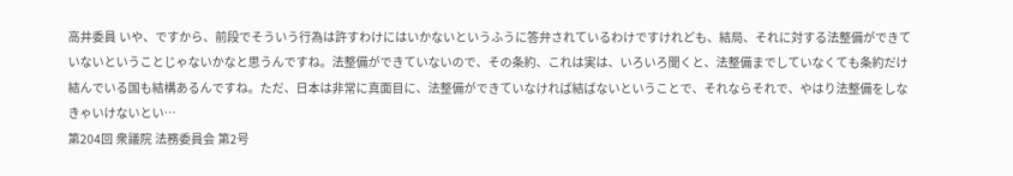高井委員 いや、ですから、前段でそういう行為は許すわけにはいかないというふうに答弁されているわけですけれども、結局、それに対する法整備ができていないということじゃないかなと思うんですね。法整備ができていないので、その条約、これは実は、いろいろ聞くと、法整備までしていなくても条約だけ結んでいる国も結構あるんですね。ただ、日本は非常に真面目に、法整備ができていなければ結ばないということで、それならそれで、やはり法整備をしなきゃいけないとい…
第204回 衆議院 法務委員会 第2号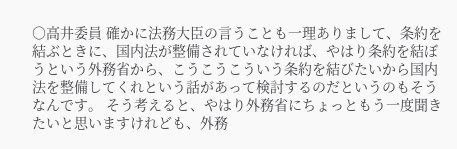○高井委員 確かに法務大臣の言うことも一理ありまして、条約を結ぶときに、国内法が整備されていなければ、やはり条約を結ぼうという外務省から、こうこうこういう条約を結びたいから国内法を整備してくれという話があって検討するのだというのもそうなんです。 そう考えると、やはり外務省にちょっともう一度聞きたいと思いますけれども、外務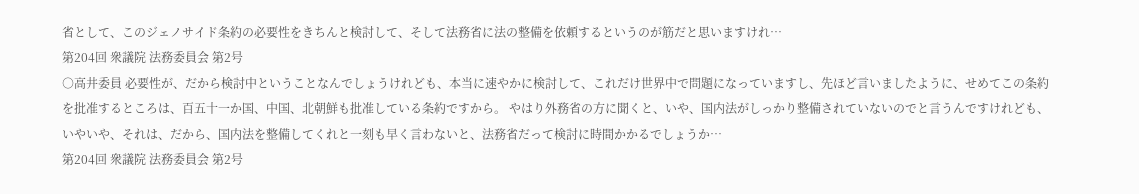省として、このジェノサイド条約の必要性をきちんと検討して、そして法務省に法の整備を依頼するというのが筋だと思いますけれ…
第204回 衆議院 法務委員会 第2号
○高井委員 必要性が、だから検討中ということなんでしょうけれども、本当に速やかに検討して、これだけ世界中で問題になっていますし、先ほど言いましたように、せめてこの条約を批准するところは、百五十一か国、中国、北朝鮮も批准している条約ですから。 やはり外務省の方に聞くと、いや、国内法がしっかり整備されていないのでと言うんですけれども、いやいや、それは、だから、国内法を整備してくれと一刻も早く言わないと、法務省だって検討に時間かかるでしょうか…
第204回 衆議院 法務委員会 第2号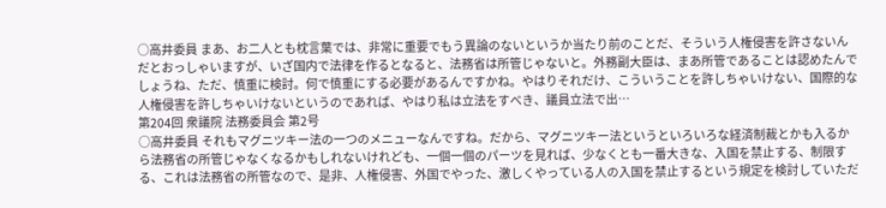○高井委員 まあ、お二人とも枕言葉では、非常に重要でもう異論のないというか当たり前のことだ、そういう人権侵害を許さないんだとおっしゃいますが、いざ国内で法律を作るとなると、法務省は所管じゃないと。外務副大臣は、まあ所管であることは認めたんでしょうね、ただ、慎重に検討。何で慎重にする必要があるんですかね。やはりそれだけ、こういうことを許しちゃいけない、国際的な人権侵害を許しちゃいけないというのであれば、やはり私は立法をすべき、議員立法で出…
第204回 衆議院 法務委員会 第2号
○高井委員 それもマグニツキー法の一つのメニューなんですね。だから、マグニツキー法というといろいろな経済制裁とかも入るから法務省の所管じゃなくなるかもしれないけれども、一個一個のパーツを見れば、少なくとも一番大きな、入国を禁止する、制限する、これは法務省の所管なので、是非、人権侵害、外国でやった、激しくやっている人の入国を禁止するという規定を検討していただ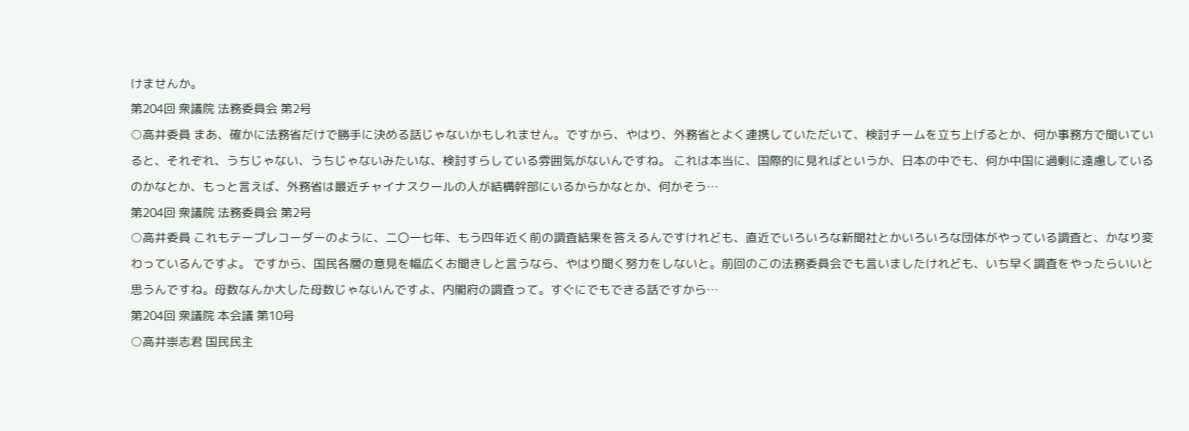けませんか。
第204回 衆議院 法務委員会 第2号
○高井委員 まあ、確かに法務省だけで勝手に決める話じゃないかもしれません。ですから、やはり、外務省とよく連携していただいて、検討チームを立ち上げるとか、何か事務方で聞いていると、それぞれ、うちじゃない、うちじゃないみたいな、検討すらしている雰囲気がないんですね。 これは本当に、国際的に見ればというか、日本の中でも、何か中国に過剰に遠慮しているのかなとか、もっと言えば、外務省は最近チャイナスクールの人が結構幹部にいるからかなとか、何かそう…
第204回 衆議院 法務委員会 第2号
○高井委員 これもテープレコーダーのように、二〇一七年、もう四年近く前の調査結果を答えるんですけれども、直近でいろいろな新聞社とかいろいろな団体がやっている調査と、かなり変わっているんですよ。 ですから、国民各層の意見を幅広くお聞きしと言うなら、やはり聞く努力をしないと。前回のこの法務委員会でも言いましたけれども、いち早く調査をやったらいいと思うんですね。母数なんか大した母数じゃないんですよ、内閣府の調査って。すぐにでもできる話ですから…
第204回 衆議院 本会議 第10号
○高井崇志君 国民民主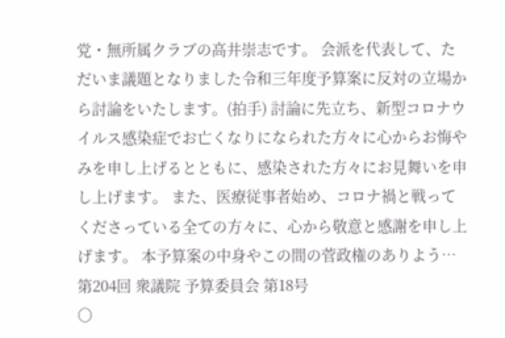党・無所属クラブの高井崇志です。 会派を代表して、ただいま議題となりました令和三年度予算案に反対の立場から討論をいたします。(拍手) 討論に先立ち、新型コロナウイルス感染症でお亡くなりになられた方々に心からお悔やみを申し上げるとともに、感染された方々にお見舞いを申し上げます。 また、医療従事者始め、コロナ禍と戦ってくださっている全ての方々に、心から敬意と感謝を申し上げます。 本予算案の中身やこの間の菅政権のありよう…
第204回 衆議院 予算委員会 第18号
○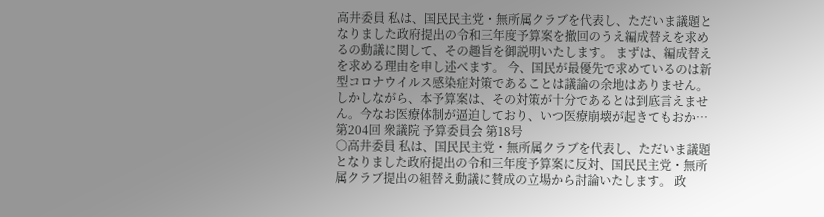高井委員 私は、国民民主党・無所属クラブを代表し、ただいま議題となりました政府提出の令和三年度予算案を撤回のうえ編成替えを求めるの動議に関して、その趣旨を御説明いたします。 まずは、編成替えを求める理由を申し述べます。 今、国民が最優先で求めているのは新型コロナウイルス感染症対策であることは議論の余地はありません。しかしながら、本予算案は、その対策が十分であるとは到底言えません。今なお医療体制が逼迫しており、いつ医療崩壊が起きてもおか…
第204回 衆議院 予算委員会 第18号
○高井委員 私は、国民民主党・無所属クラブを代表し、ただいま議題となりました政府提出の令和三年度予算案に反対、国民民主党・無所属クラブ提出の組替え動議に賛成の立場から討論いたします。 政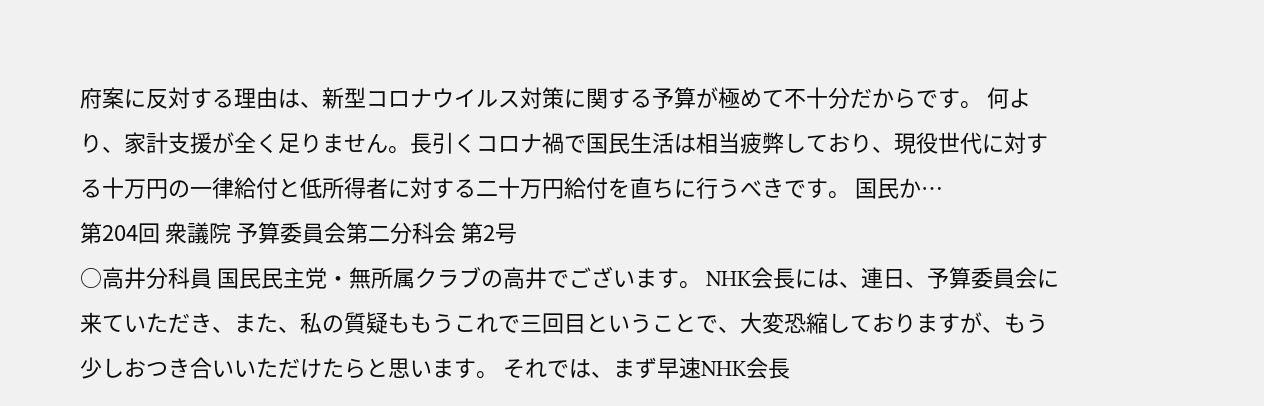府案に反対する理由は、新型コロナウイルス対策に関する予算が極めて不十分だからです。 何より、家計支援が全く足りません。長引くコロナ禍で国民生活は相当疲弊しており、現役世代に対する十万円の一律給付と低所得者に対する二十万円給付を直ちに行うべきです。 国民か…
第204回 衆議院 予算委員会第二分科会 第2号
○高井分科員 国民民主党・無所属クラブの高井でございます。 NHK会長には、連日、予算委員会に来ていただき、また、私の質疑ももうこれで三回目ということで、大変恐縮しておりますが、もう少しおつき合いいただけたらと思います。 それでは、まず早速NHK会長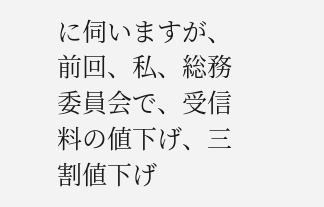に伺いますが、前回、私、総務委員会で、受信料の値下げ、三割値下げ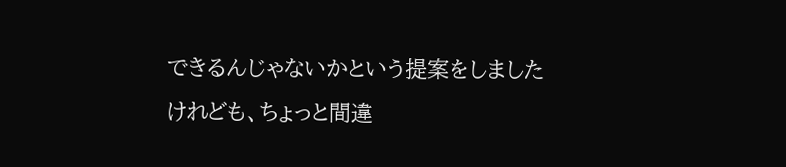できるんじゃないかという提案をしましたけれども、ちょっと間違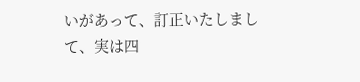いがあって、訂正いたしまして、実は四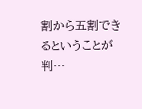割から五割できるということが判…